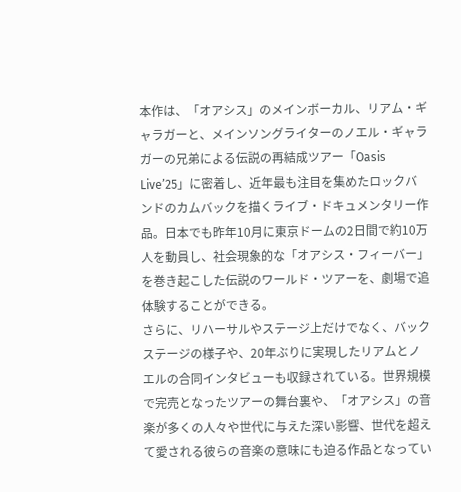本作は、「オアシス」のメインボーカル、リアム・ギャラガーと、メインソングライターのノエル・ギャラガーの兄弟による伝説の再結成ツアー「Oasis Live’25」に密着し、近年最も注目を集めたロックバンドのカムバックを描くライブ・ドキュメンタリー作品。日本でも昨年10月に東京ドームの2日間で約10万人を動員し、社会現象的な「オアシス・フィーバー」を巻き起こした伝説のワールド・ツアーを、劇場で追体験することができる。
さらに、リハーサルやステージ上だけでなく、バックステージの様子や、20年ぶりに実現したリアムとノエルの合同インタビューも収録されている。世界規模で完売となったツアーの舞台裏や、「オアシス」の音楽が多くの人々や世代に与えた深い影響、世代を超えて愛される彼らの音楽の意味にも迫る作品となってい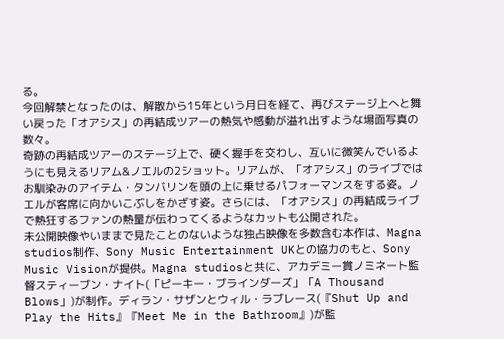る。
今回解禁となったのは、解散から15年という月日を経て、再びステージ上へと舞い戻った「オアシス」の再結成ツアーの熱気や感動が溢れ出すような場面写真の数々。
奇跡の再結成ツアーのステージ上で、硬く握手を交わし、互いに微笑んでいるようにも見えるリアム&ノエルの2ショット。リアムが、「オアシス」のライブではお馴染みのアイテム・タンバリンを頭の上に乗せるパフォーマンスをする姿。ノエルが客席に向かいこぶしをかざす姿。さらには、「オアシス」の再結成ライブで熱狂するファンの熱量が伝わってくるようなカットも公開された。
未公開映像やいままで見たことのないような独占映像を多数含む本作は、Magna studios制作、Sony Music Entertainment UKとの協力のもと、Sony Music Visionが提供。Magna studiosと共に、アカデミー賞ノミネート監督スティーブン・ナイト(「ピーキー・ブラインダーズ」「A Thousand Blows」)が制作。ディラン・サザンとウィル・ラブレース(『Shut Up and Play the Hits』『Meet Me in the Bathroom』)が監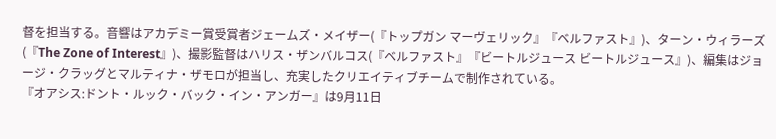督を担当する。音響はアカデミー賞受賞者ジェームズ・メイザー(『トップガン マーヴェリック』『ベルファスト』)、ターン・ウィラーズ(『The Zone of Interest』)、撮影監督はハリス・ザンバルコス(『ベルファスト』『ビートルジュース ビートルジュース』)、編集はジョージ・クラッグとマルティナ・ザモロが担当し、充実したクリエイティブチームで制作されている。
『オアシス:ドント・ルック・バック・イン・アンガー』は9月11日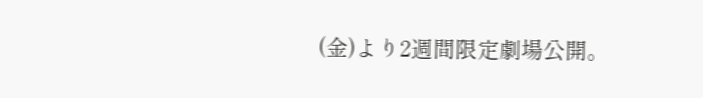(金)より2週間限定劇場公開。